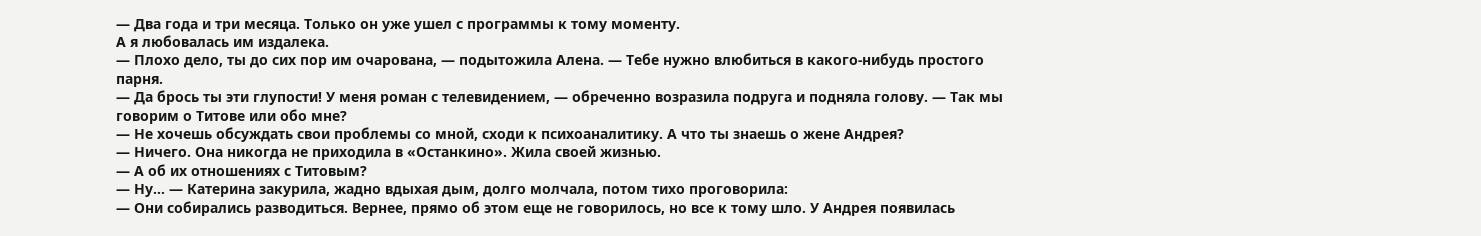— Два года и три месяца. Только он уже ушел с программы к тому моменту.
А я любовалась им издалека.
— Плохо дело, ты до сих пор им очарована, — подытожила Алена. — Тебе нужно влюбиться в какого-нибудь простого парня.
— Да брось ты эти глупости! У меня роман с телевидением, — обреченно возразила подруга и подняла голову. — Так мы говорим о Титове или обо мне?
— Не хочешь обсуждать свои проблемы со мной, сходи к психоаналитику. А что ты знаешь о жене Андрея?
— Ничего. Она никогда не приходила в «Останкино». Жила своей жизнью.
— А об их отношениях с Титовым?
— Ну… — Катерина закурила, жадно вдыхая дым, долго молчала, потом тихо проговорила:
— Они собирались разводиться. Вернее, прямо об этом еще не говорилось, но все к тому шло. У Андрея появилась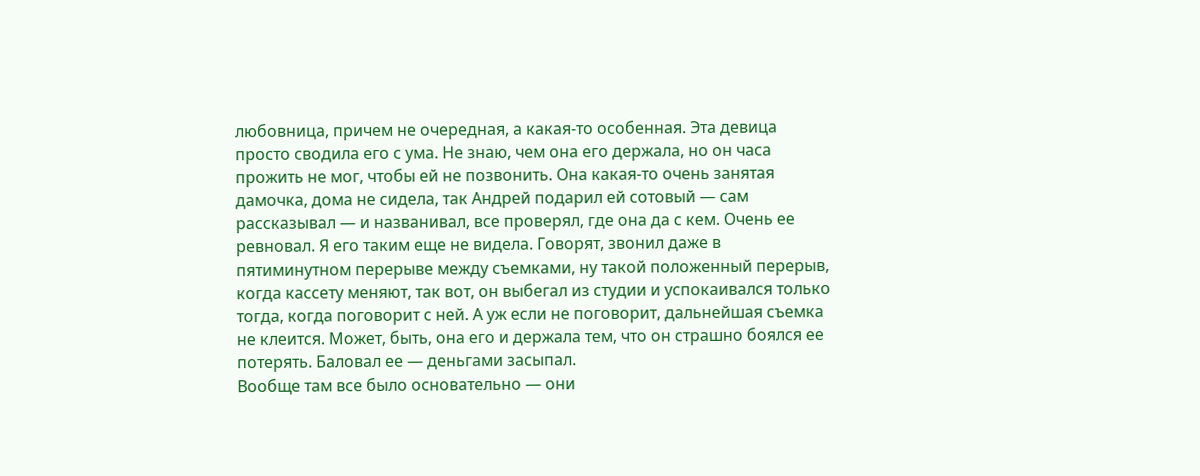любовница, причем не очередная, а какая-то особенная. Эта девица просто сводила его с ума. Не знаю, чем она его держала, но он часа прожить не мог, чтобы ей не позвонить. Она какая-то очень занятая дамочка, дома не сидела, так Андрей подарил ей сотовый — сам рассказывал — и названивал, все проверял, где она да с кем. Очень ее ревновал. Я его таким еще не видела. Говорят, звонил даже в пятиминутном перерыве между съемками, ну такой положенный перерыв, когда кассету меняют, так вот, он выбегал из студии и успокаивался только тогда, когда поговорит с ней. А уж если не поговорит, дальнейшая съемка не клеится. Может, быть, она его и держала тем, что он страшно боялся ее потерять. Баловал ее — деньгами засыпал.
Вообще там все было основательно — они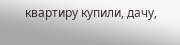квартиру купили, дачу,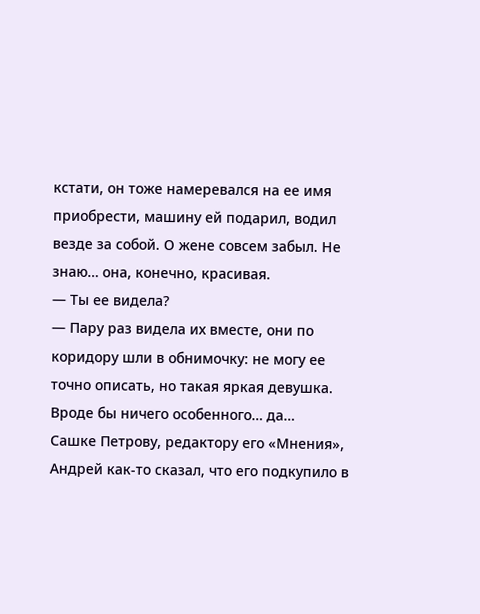кстати, он тоже намеревался на ее имя приобрести, машину ей подарил, водил везде за собой. О жене совсем забыл. Не знаю… она, конечно, красивая.
— Ты ее видела?
— Пару раз видела их вместе, они по коридору шли в обнимочку: не могу ее точно описать, но такая яркая девушка. Вроде бы ничего особенного… да…
Сашке Петрову, редактору его «Мнения», Андрей как-то сказал, что его подкупило в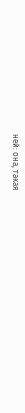ней: она, такая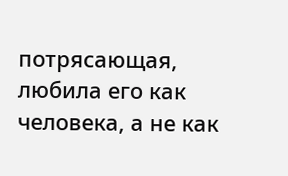потрясающая, любила его как человека, а не как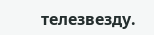телезвезду.